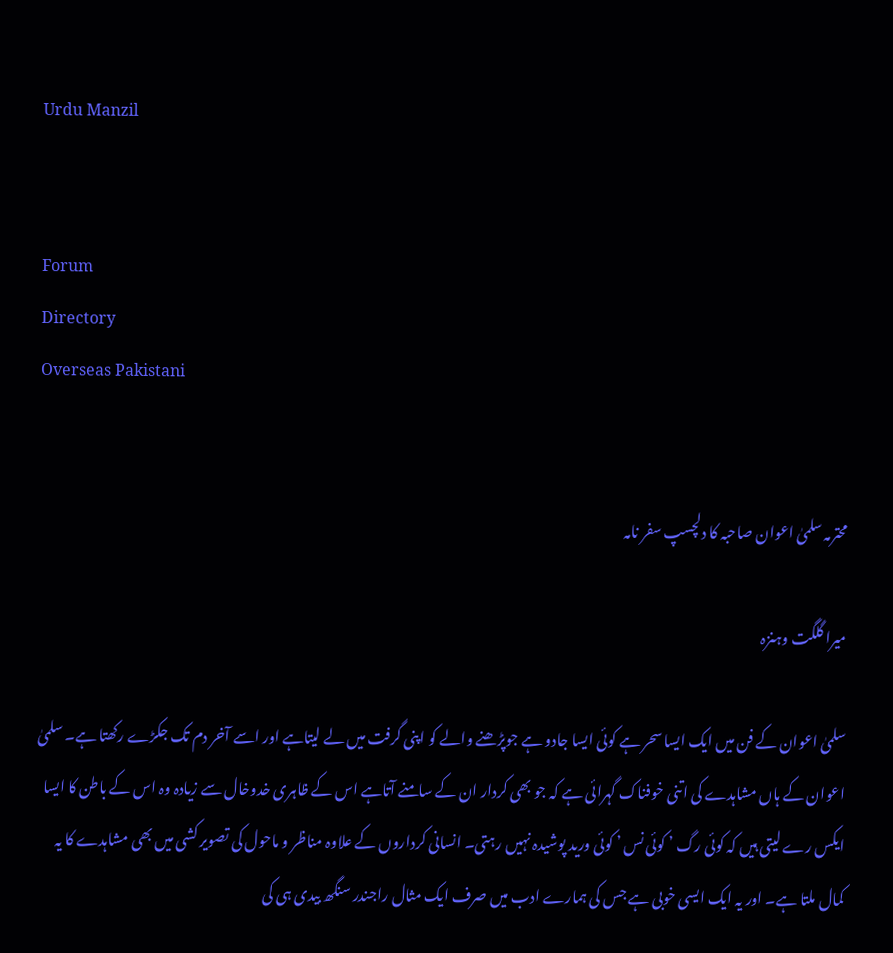Urdu Manzil


Forum
Directory
Overseas Pakistani


محترمہ سلمیٰ اعوان صاحبہ کا دلچسپ سفر نامہ

میرا گلگت وہنزہ

سلمیٰ اعوان کے فن میں ایک ایسا سحر ہے کوئی ایسا جادو ہے جوپڑھنے والے کو اپنی گرفت میں لے لیتاہے اور اسے آخر دم تک جکڑے رکھتا ہے۔ سلمیٰ اعوان کے ہاں مشاہدے کی اتنی خوفناک گہرائی ہے کہ جو بھی کردار ان کے سامنے آتاہے اس کے ظاہری خدوخال سے زیادہ وہ اس کے باطن کا ایسا ایکس رے لیتی ہیں کہ کوئی رگ ’ کوئی نس ’ کوئی ورید پوشیدہ نہیں رہتی۔ انسانی کرداروں کے علاوہ مناظر و ماحول کی تصویر کشی میں بھی مشاہدے کا یہ کمال ملتا ہے۔ اور یہ ایک ایسی خوبی ہے جس کی ہمارے ادب میں صرف ایک مثال راجندر سنگھ بیدی ہی کی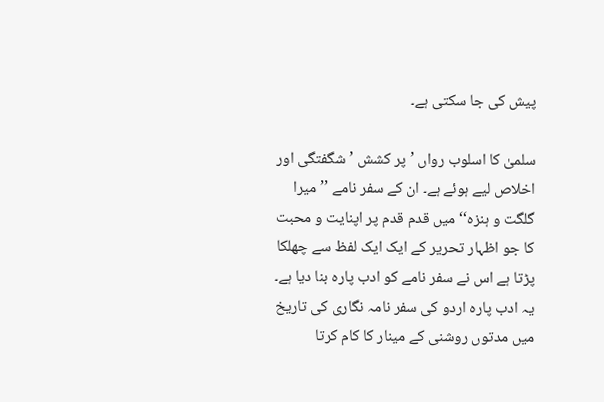پیش کی جا سکتی ہے۔

سلمیٰ کا اسلوب رواں ’پر کشش ’شگفتگی اور اخلاص لیے ہوئے ہے۔ ان کے سفر نامے ’’میرا گلگت و ہنزہ‘‘ میں قدم قدم پر اپنایت و محبت کا جو اظہار تحریر کے ایک ایک لفظ سے چھلکا پڑتا ہے اس نے سفر نامے کو ادب پارہ بنا دیا ہے۔ یہ ادب پارہ اردو کی سفر نامہ نگاری کی تاریخ میں مدتوں روشنی کے مینار کا کام کرتا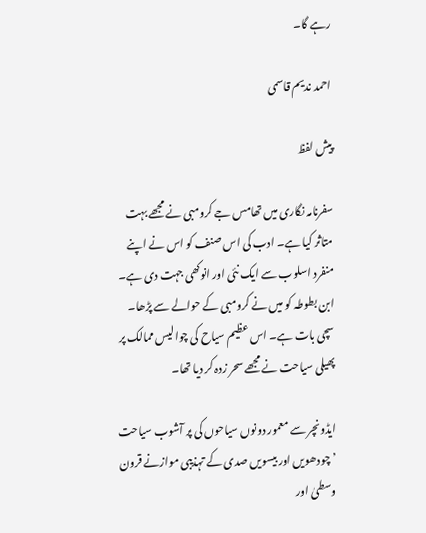رہے گا۔

احمد ندیم قاسمی

پیش لفظ

سفرنامہ نگاری میں تھامس جے کرومبی نے مجھے بہت متاثر کیا ہے۔ ادب کی اس صنف کو اس نے اپنے منفرد اسلوب سے ایک نئی اور انوکھی جہت دی ہے۔ ابن بطوطہ کو میں نے کرومبی کے حوالے سے پڑھا۔ سچی بات ہے۔ اس عظیم سیاح کی چوالیس ممالک پر پھیلی سیاحت نے مجھے سحر زدہ کر دیا تھا۔

ایڈونچر سے معمور دونوں سیاحوں کی پر آشوب سیاحت ’چودھویں اور بیسویں صدی کے تہذیبی موازنے قرون وسطیٰ اور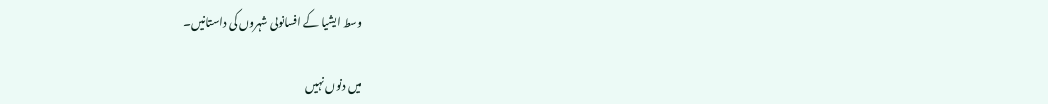وسط ایشیا کے افسانوںی شہروں کی داستانیں۔

میں دنوں نہیں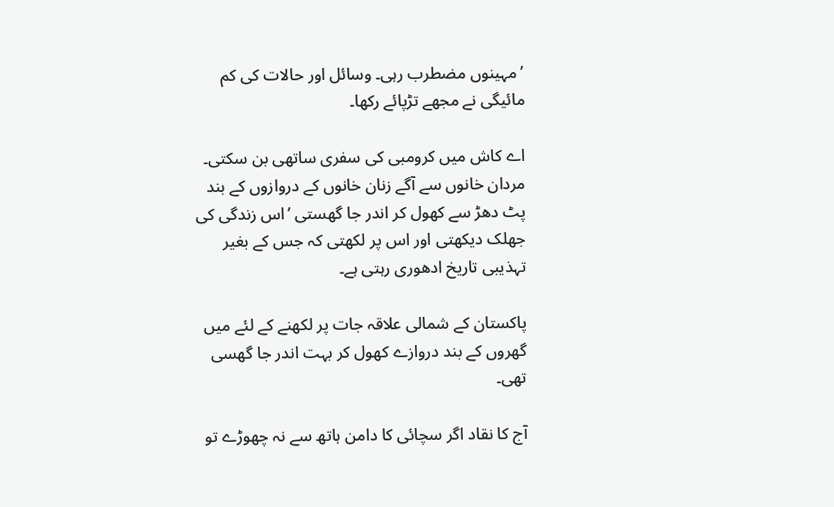’مہینوں مضطرب رہی۔ وسائل اور حالات کی کم مائیگی نے مجھے تڑپائے رکھا۔

اے کاش میں کرومبی کی سفری ساتھی بن سکتی۔ مردان خانوں سے آگے زنان خانوں کے دروازوں کے بند پٹ دھڑ سے کھول کر اندر جا گھستی ’اس زندگی کی جھلک دیکھتی اور اس پر لکھتی کہ جس کے بغیر تہذیبی تاریخ ادھوری رہتی ہے۔

پاکستان کے شمالی علاقہ جات پر لکھنے کے لئے میں گھروں کے بند دروازے کھول کر بہت اندر جا گھسی تھی۔

آج کا نقاد اگر سچائی کا دامن ہاتھ سے نہ چھوڑے تو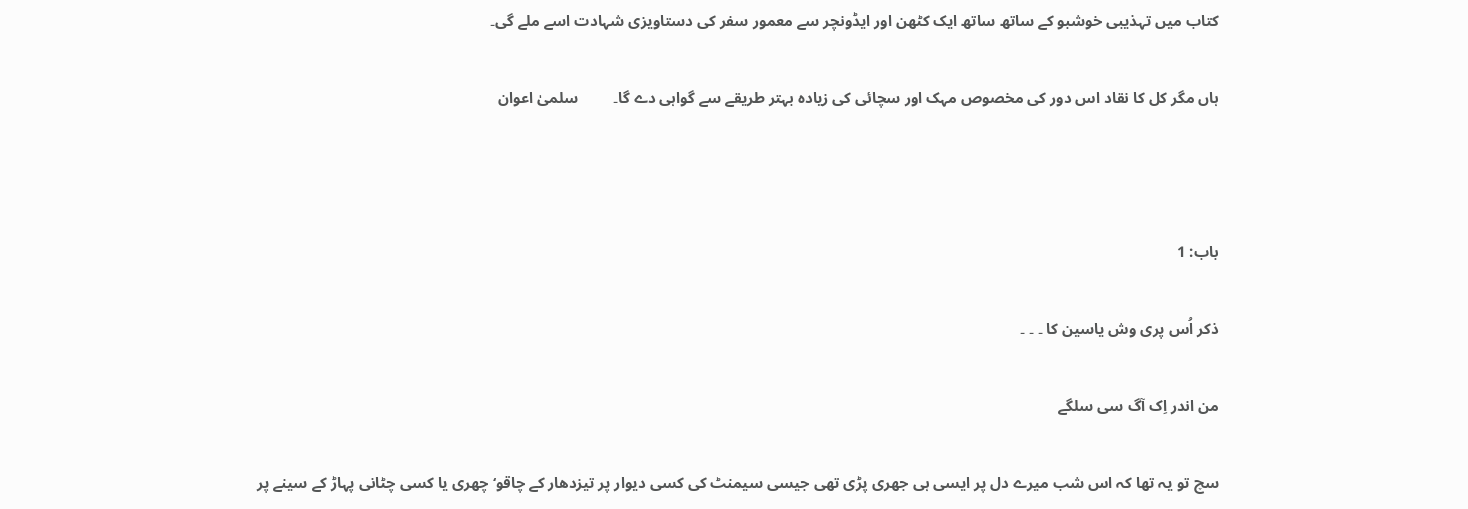کتاب میں تہذیبی خوشبو کے ساتھ ساتھ ایک کٹھن اور ایڈونچر سے معمور سفر کی دستاویزی شہادت اسے ملے گی۔

ہاں مگر کل کا نقاد اس دور کی مخصوص مہک اور سچائی کی زیادہ بہتر طریقے سے گواہی دے گا۔         سلمیٰ اعوان



باب: 1

ذکر اُس پری وش یاسین کا ۔ ۔ ۔

من اندر اِک آگ سی سلگے

سچ تو یہ تھا کہ اس شب میرے دل پر ایسی ہی جھری پڑی تھی جیسی سیمنٹ کی کسی دیوار پر تیزدھار کے چاقو‘ چھری یا کسی چٹانی پہاڑ کے سینے پر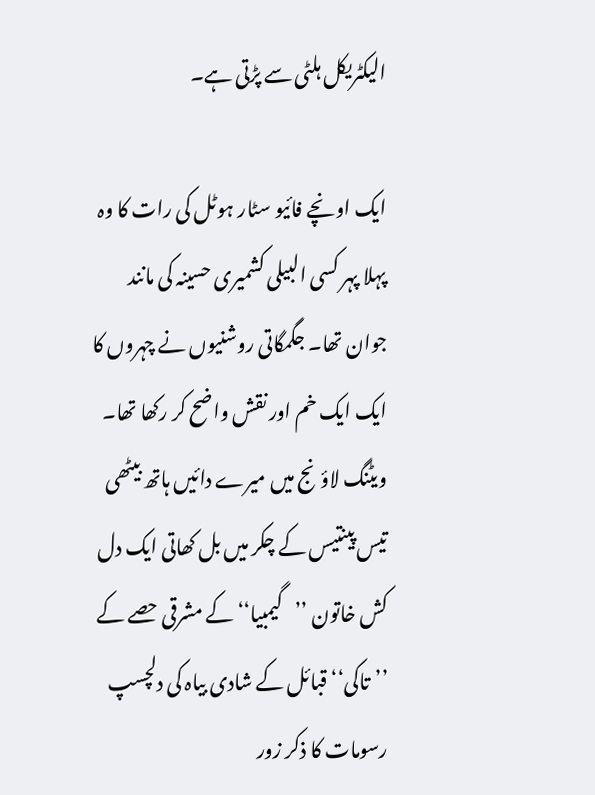الیکٹریکل ہلٹی سے پڑتی ہے۔

ایک اونچے فائیو سٹار ہوٹل کی رات کا وہ پہلا پہر کسی البیلی کشمیری حسینہ کی مانند جوان تھا۔ جگمگاتی روشنیوں نے چہروں کا ایک ایک خم اور نقش واضح کر رکھا تھا۔ ویٹنگ لاؤنج میں میرے دائیں ہاتھ بیٹھی تیس پینتیس کے چکر میں بل کھاتی ایک دل کش خاتون ’’گیمبیا‘‘ کے مشرقی حصے کے ’’تاکی‘‘ قبائل کے شادی بیاہ کی دلچسپ رسومات کا ذکر زور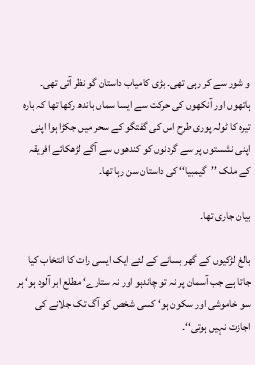و شور سے کر رہی تھی۔ بڑی کامیاب داستان گو نظر آتی تھی۔ ہاتھوں اور آنکھوں کی حرکت سے ایسا سماں باندھ رکھا تھا کہ بارہ تیرہ کا ٹولہ پوری طرح اس کی گفتگو کے سحر میں جکڑا ہوا اپنی اپنی نشستوں پر سے گردنوں کو کندھوں سے آگے لڑھکائے افریقہ کے ملک ’’گیمبیا‘‘ کی داستان سن رہا تھا۔

بیان جاری تھا۔

بالغ لڑکیوں کے گھر بسانے کے لئے ایک ایسی رات کا انتخاب کیا جاتا ہے جب آسمان پر نہ تو چاندہو اور نہ ستارے‘ مطلع ابر آلود ہو‘ ہر سو خاموشی اور سکون ہو‘ کسی شخص کو آگ تک جلانے کی اجازت نہیں ہوتی‘‘۔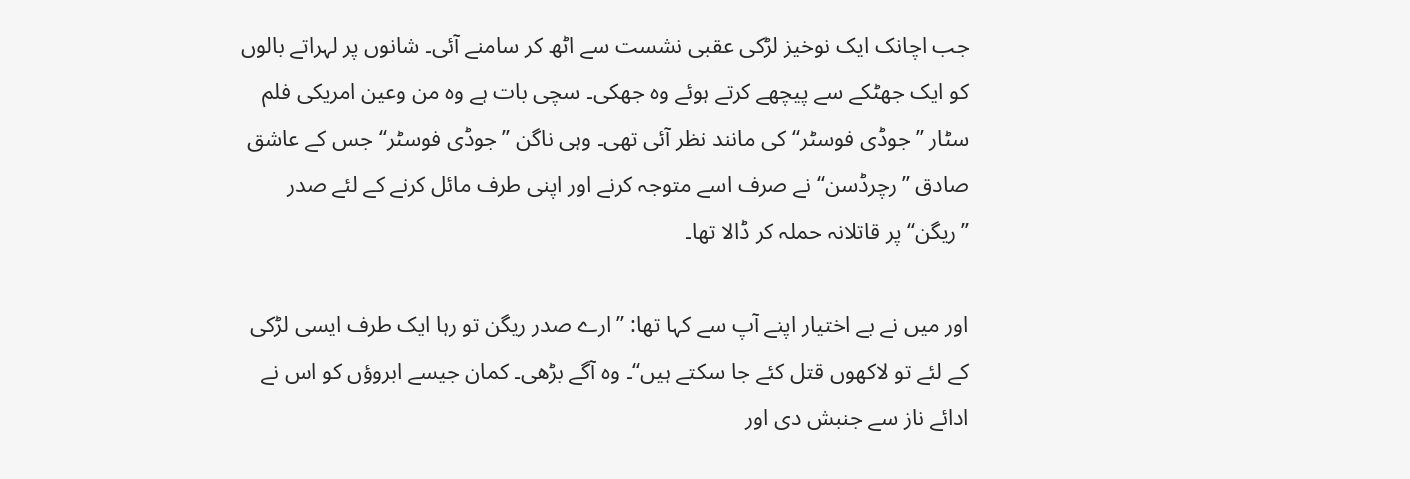جب اچانک ایک نوخیز لڑکی عقبی نشست سے اٹھ کر سامنے آئی۔ شانوں پر لہراتے بالوں کو ایک جھٹکے سے پیچھے کرتے ہوئے وہ جھکی۔ سچی بات ہے وہ من وعین امریکی فلم سٹار ’’جوڈی فوسٹر‘‘ کی مانند نظر آئی تھی۔ وہی ناگن ’’جوڈی فوسٹر‘‘ جس کے عاشق صادق ’’رچرڈسن‘‘ نے صرف اسے متوجہ کرنے اور اپنی طرف مائل کرنے کے لئے صدر ’’ریگن‘‘ پر قاتلانہ حملہ کر ڈالا تھا۔

اور میں نے بے اختیار اپنے آپ سے کہا تھا: ’’ارے صدر ریگن تو رہا ایک طرف ایسی لڑکی کے لئے تو لاکھوں قتل کئے جا سکتے ہیں‘‘۔ وہ آگے بڑھی۔ کمان جیسے ابروؤں کو اس نے ادائے ناز سے جنبش دی اور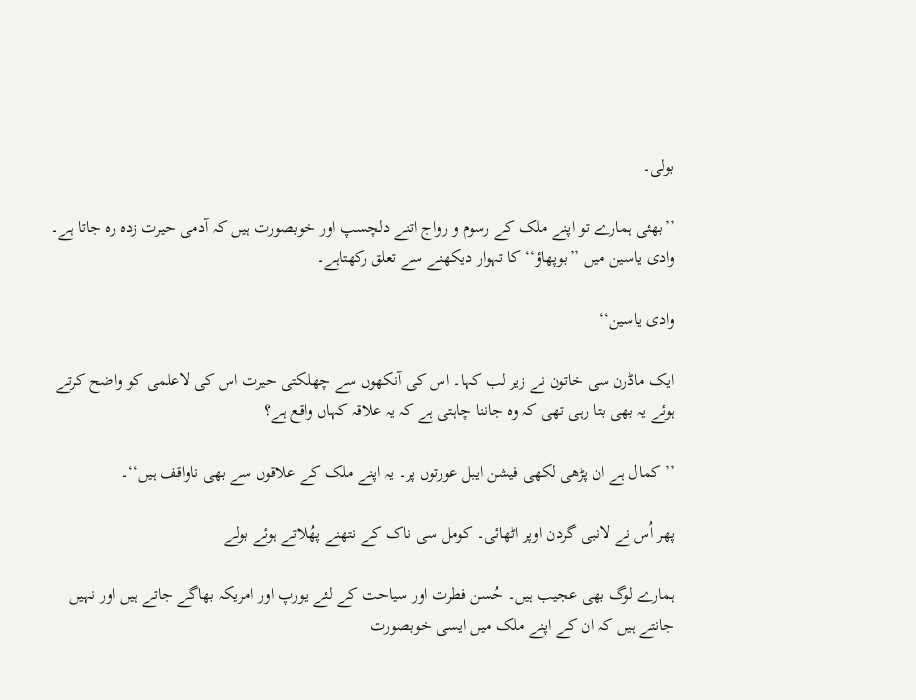بولی۔

’’بھئی ہمارے تو اپنے ملک کے رسوم و رواج اتنے دلچسپ اور خوبصورت ہیں کہ آدمی حیرت زدہ رہ جاتا ہے۔ وادی یاسین میں ’’بوپھاؤ‘‘ کا تہوار دیکھنے سے تعلق رکھتاہے۔

وادی یاسین‘‘

ایک ماڈرن سی خاتون نے زیر لب کہا۔ اس کی آنکھوں سے چھلکتی حیرت اس کی لاعلمی کو واضح کرتے ہوئے یہ بھی بتا رہی تھی کہ وہ جاننا چاہتی ہے کہ یہ علاقہ کہاں واقع ہے؟

’’کمال ہے ان پڑھی لکھی فیشن ایبل عورتوں پر۔ یہ اپنے ملک کے علاقوں سے بھی ناواقف ہیں‘‘۔

پھر اُس نے لانبی گردن اوپر اٹھائی۔ کومل سی ناک کے نتھنے پھُلاتے ہوئے بولے

ہمارے لوگ بھی عجیب ہیں۔ حُسن فطرت اور سیاحت کے لئے یورپ اور امریکہ بھاگے جاتے ہیں اور نہیں جانتے ہیں کہ ان کے اپنے ملک میں ایسی خوبصورت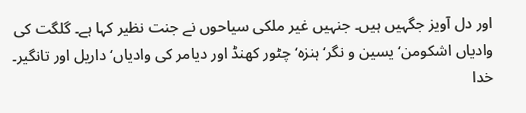اور دل آویز جگہیں ہیں۔ جنہیں غیر ملکی سیاحوں نے جنت نظیر کہا ہے۔ گلگت کی وادیاں اشکومن‘ یسین و نگر‘ ہنزہ‘ چٹور کھنڈ اور دیامر کی وادیاں‘ داریل اور تانگیر۔ خدا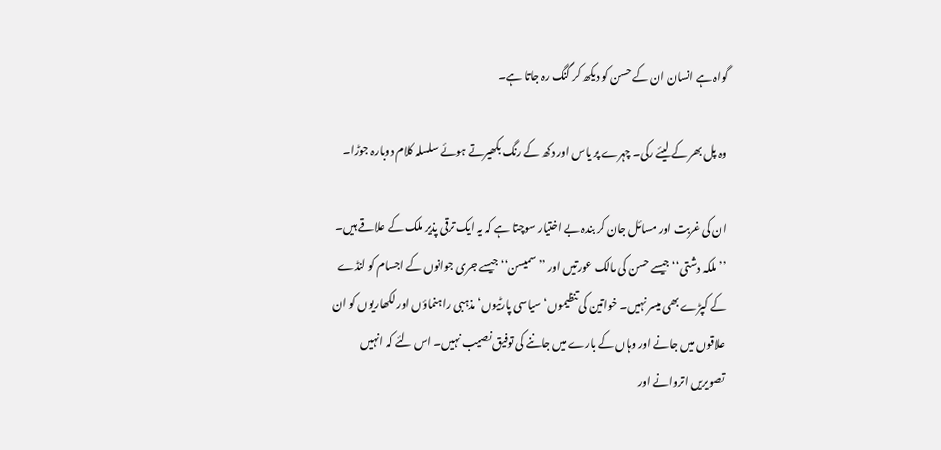گواہ ہے انسان ان کے حسن کو دیکھ کر گنگ رہ جاتا ہے۔

وہ پل بھر کے لیئے رکی۔ چہرے پر یاس اور دکھ کے رنگ بکھیرتے ہوئے سلسلہ کلام دوبارہ جوڑا۔

ان کی غربت اور مسائل جان کر بندہ بے اختیار سوچتا ہے کہ یہ ایک ترقی پذیر ملک کے علاقے ہیں۔ ’’ملکہ دشتی‘‘ جیسے حسن کی مالک عورتیں اور ’’سمیسن‘‘ جیسے جری جوانوں کے اجسام کو لنڈے کے کپڑے بھی میسر نہیں۔ خواتین کی تنظیموں‘ سیاسی پارٹیوں‘ مذہبی راہنماؤں اور لکھاریوں کو ان علاقوں میں جانے اور وہاں کے بارے میں جاننے کی توفیق نصیب نہیں۔ اس لئے کہ انہیں تصویریں اتروانے اور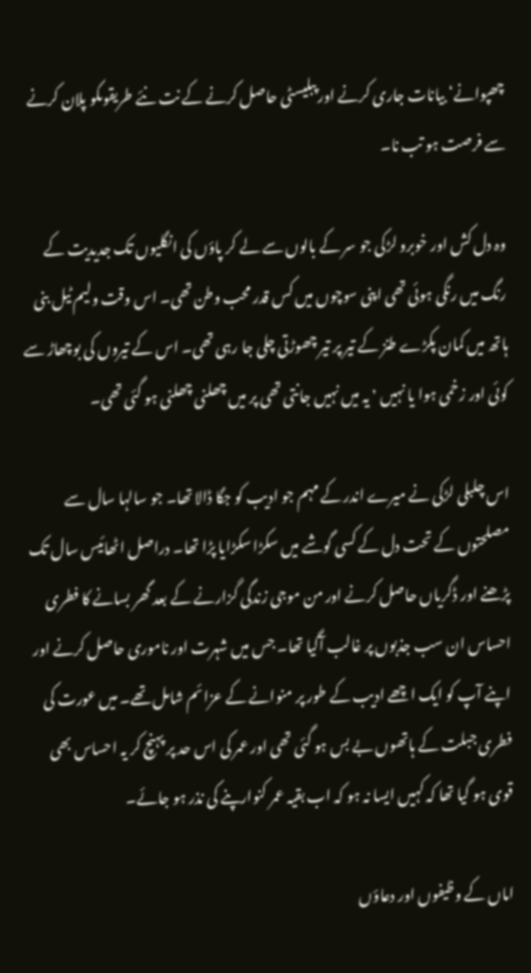چھپوانے‘ بیانات جاری کرنے اور پبلیسٹی حاصل کرنے کے نت نئے طریقوںکو پلان کرنے سے فرصت ہو تب نا۔

وہ دل کش اور خوبرو لڑکی جو سر کے بالوں سے لے کر پاؤں کی انگلیوں تک جدیدیت کے رنگ میں رنگی ہوئی تھی اپنی سوچوں میں کس قدر محب وطن تھی۔ اس وقت ولیم ٹیل بنی ہاتھ میں کمان پکڑے طنز کے تیر پر تیر چھوڑتی چلی جا رہی تھی۔ اس کے تیروں کی بوچھاڑ سے کوئی اور زخمی ہوا یا نہیں ٬ یہ میں نہیں جانتی تھی پر میں چھلنی چھلنی ہو گئی تھی۔

اس چلبلی لڑکی نے میرے اندر کے مہم جو ادیب کو جگا ڈالا تھا۔ جو سالہا سال سے مصلحتوں کے تحت دل کے کسی گوشے میں سکڑا سکڑایا پڑا تھا۔ دراصل اٹھائیس سال تک پڑھنے اور ڈگریاں حاصل کرنے اور من موجی زندگی گزارنے کے بعد گھر بسانے کا فطری احساس ان سب جذبوں پر غالب آگیا تھا۔ جس میں شہرت اور ناموری حاصل کرنے اور اپنے آپ کو ایک اچھے ادیب کے طور پر منوانے کے عزائم شامل تھے۔ میں عورت کی فطری جبلت کے ہاتھوں بے بس ہو گئی تھی اور عمر کی اس حد پر پہنچ کر یہ احساس بھی قوی ہو گیا تھا کہ کہیں ایسا نہ ہو کہ اب بقیہ عمر کنوارپنے کی نذر ہو جائے۔

اماں کے وظیفوں اور دعاؤں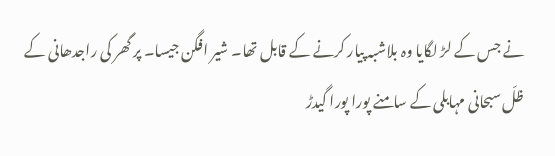نے جس کے لڑ لگایا وہ بلاشبہ پیار کرنے کے قابل تھا۔ شیر افگن جیسا۔ پر گھر کی راجدھانی کے ظلّ سبحانی مہابلی کے سامنے پورا پورا گیدڑ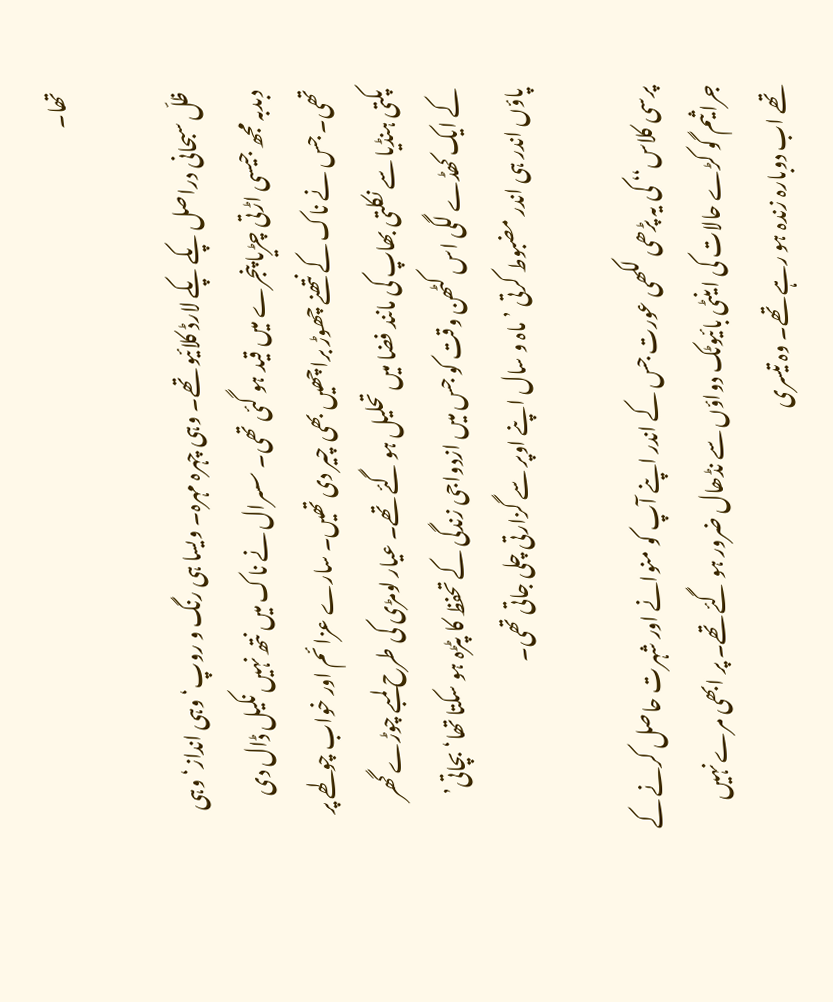تھا۔

ظلّ سبحانی دراصل پکے پکے لارڈ کلائیو تھے۔ وہی چہرہ مہرہ۔ ویسا ہی رنگ و روپ‘ وہی انداز‘ وہی دبدبہ مجھ جیسی اڑتی چڑیا پنجرے میں قید ہو گئی تھی۔ سسرال نے ناک میں نتھ نہیں نکیل ڈال دی تھی۔ جس نے ناک کے نتھنے چھوڑ براچھیں بھی چیر دی تھیں۔ سارے عزائم اور خواب چولھے پر پکتی ہنڈیا سے نکلتی بھاپ کی مانند فضا میں تحلیل ہو گئے تھے۔ عیار لومڑی کی طرح لمبے چوڑے گھر کے ایک کھڈے لگی اس کٹھن وقت کو جس میں ازدواجی زندگی کے تحفظ کا پٹڑہ ہو سکتا تھا‘ بچاتی’ پاؤں اندر ہی اندر مضبوط کرتی ’ماہ و سال اپنے اوپر سے گزارتی چلی جاتی تھی۔

پرسی کلاس‘‘ کی یہ پڑھی لکھی عورت جس کے اندر اپنے آپ کو منوانے اور شہرت حاصل کرنے کے جراثیم گو کڑے حالات کی اینٹی بائیوٹک دواؤں سے نڈھال ضرور ہو گئے تھے۔ پر ابھی مرے نہیں تھے اب دوبارہ زندہ ہو رہے تھے۔ وہ تیسری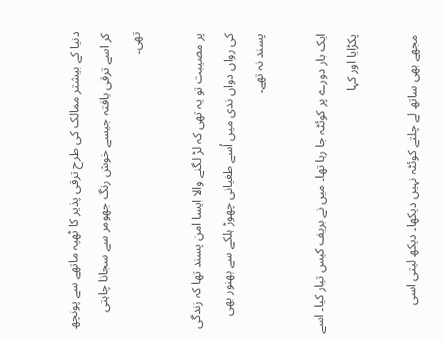دنیا کے بیشتر ممالک کی طرح ترقی پذیر کا ٹھپہ ماتھے سے پونچھ کر اسے ترقی یافتہ جیسے خوش رنگ جھومر سے سجانا چاہتی تھی۔

پر مصیبت تو یہ تھی کہ لڑ لگنے والا ایسا امن پسند تھا کہ زندگی کی رواں دواں ندی میں اُسے طغیانی چھوڑ ہلکے سے بھنور بھی پسند نہ تھے۔

ایک بار دورے پر کوئٹہ جا رہا تھا۔ میں نے بریف کیس تیار کیا۔ اسے پکڑایا اور کہا

مجھے بھی ساتھ لے چلتے کوئٹہ نہیں دیکھا۔ دیکھ لیتی اسی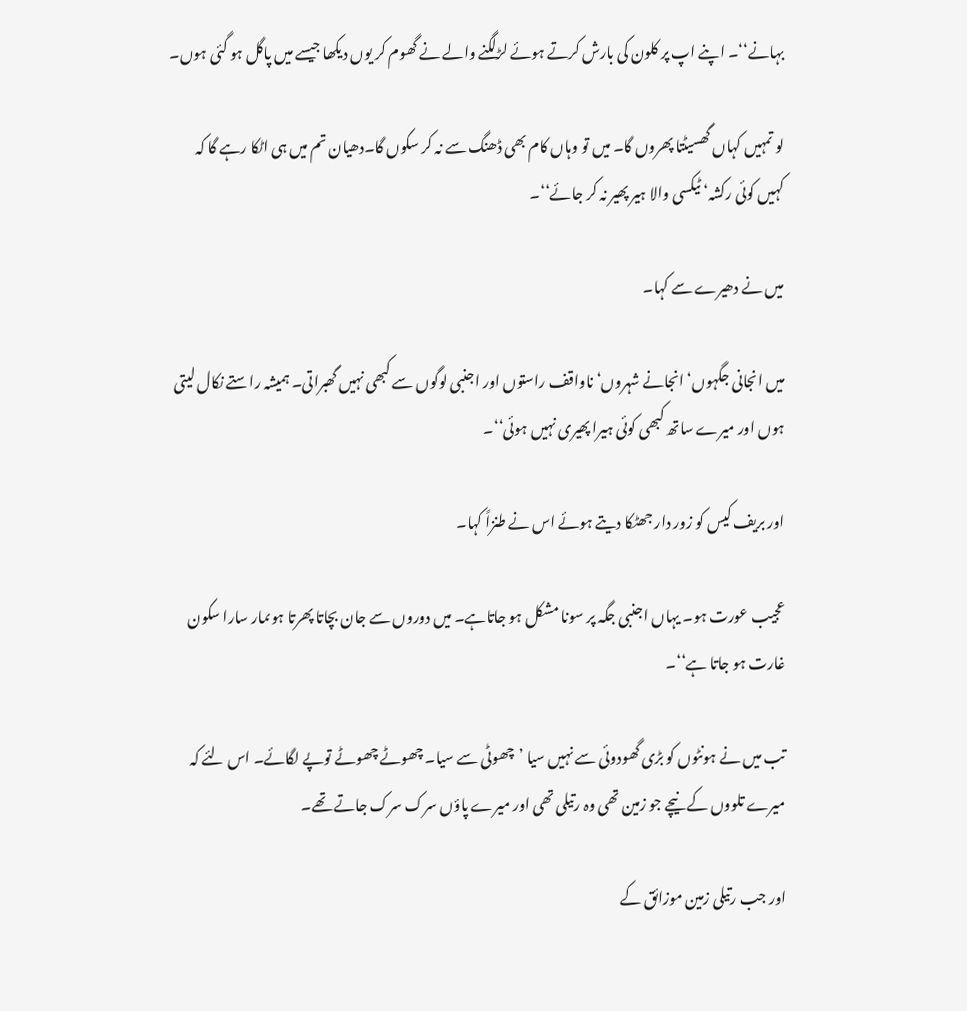بہانے‘‘۔ اپنے اپ پر کلون کی بارش کرتے ہوئے لڑلگنے والے نے گھوم کر یوں دیکھا جیسے میں پاگل ہو گئی ہوں۔

لو تمہیں کہاں گھسیٹتا پھروں گا۔ میں تو وہاں کام بھی ڈھنگ سے نہ کر سکوں گا۔دھیان تم میں ہی اٹکا رہے گا کہ کہیں کوئی رکشہ‘ ٹیکسی والا ہیر پھیر نہ کر جائے‘‘۔

میں نے دھیرے سے کہا۔

میں انجانی جگہوں‘ انجانے شہروں‘ ناواقف راستوں اور اجنبی لوگوں سے کبھی نہیں گھبراتی۔ ہمیشہ راستے نکال لیتی ہوں اور میرے ساتھ کبھی کوئی ہیرا پھیری نہیں ہوئی‘‘۔

اور بریف کیس کو زور دار جھٹکا دیتے ہوئے اس نے طنزاً کہا۔

عجیب عورت ہو۔ یہاں اجنبی جگہ پر سونا مشکل ہو جاتاہے۔ میں دوروں سے جان بچاتا پھرتا ہوںمار سارا سکون غارت ہو جاتا ہے‘‘۔

تب میں نے ہونٹوں کو بڑی گھودوئی سے نہیں سیا ’چھوٹی سے سیا۔ چھوٹے چھوٹے توپے لگائے۔ اس لئے کہ میرے تلووں کے نیچے جو زمین تھی وہ رتیلی تھی اور میرے پاؤں سرک سرک جاتے تھے۔

اور جب رتیلی زمین موزائق کے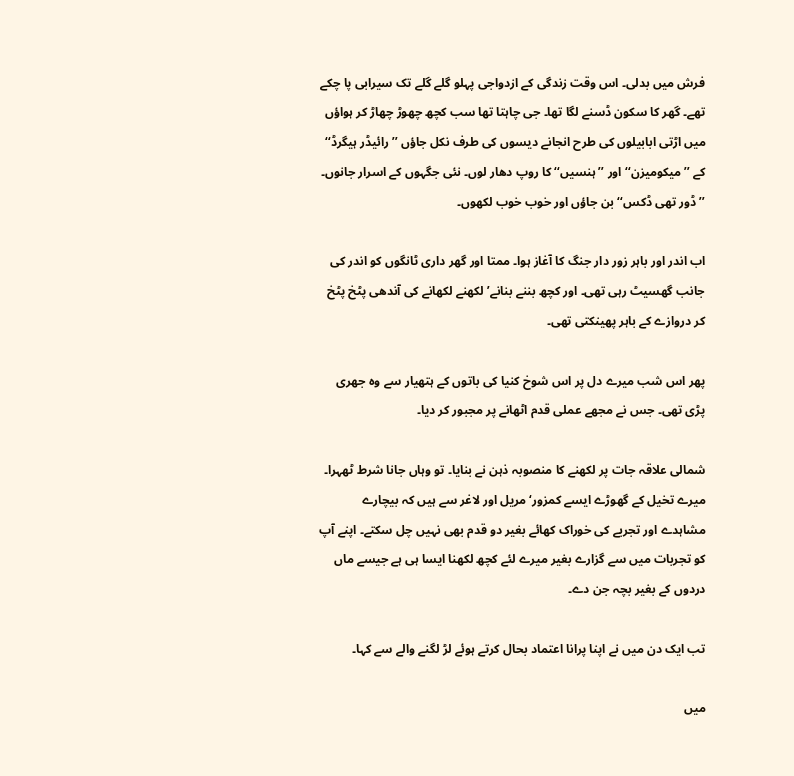فرش میں بدلی۔ اس وقت زندگی کے ازدواجی پہلو گلے گلے تک سیرابی پا چکے تھے۔ گھر کا سکون ڈسنے لگا تھا۔ جی چاہتا تھا سب کچھ چھوڑ چھاڑ کر ہواؤں میں اڑتی ابابیلوں کی طرح انجانے دیسوں کی طرف نکل جاؤں ’’رائیڈر ہیگرڈ‘‘ کے ’’میکومیزن‘‘ اور ’’ہنسیں‘‘ کا روپ دھار لوں۔ نئی جگہوں کے اسرار جانوں۔ ’’ڈور تھی ڈکس‘‘ بن جاؤں اور خوب خوب لکھوں۔

اب اندر اور باہر زور دار جنگ کا آغاز ہوا۔ ممتا اور گھر داری ٹانگوں کو اندر کی جانب گھسیٹ رہی تھی۔ اور کچھ بننے بنانے’ لکھنے لکھانے کی آندھی پٹخ پٹخ کر دروازے کے باہر پھینکتی تھی۔

پھر اس شب میرے دل پر اس شوخ کنیا کی باتوں کے ہتھیار سے وہ جھری پڑی تھی۔ جس نے مجھے عملی قدم اٹھانے پر مجبور کر دیا۔

شمالی علاقہ جات پر لکھنے کا منصوبہ ذہن نے بنایا۔ تو وہاں جانا شرط ٹھہرا۔ میرے تخیل کے گھوڑے ایسے کمزور‘ مریل اور لاغر سے ہیں کہ بیچارے مشاہدے اور تجربے کی خوراک کھائے بغیر دو قدم بھی نہیں چل سکتے۔ اپنے آپ کو تجربات میں سے گزارے بغیر میرے لئے کچھ لکھنا ایسا ہی ہے جیسے ماں دردوں کے بغیر بچہ جن دے۔

تب ایک دن میں نے اپنا پرانا اعتماد بحال کرتے ہوئے لڑ لگنے والے سے کہا۔

میں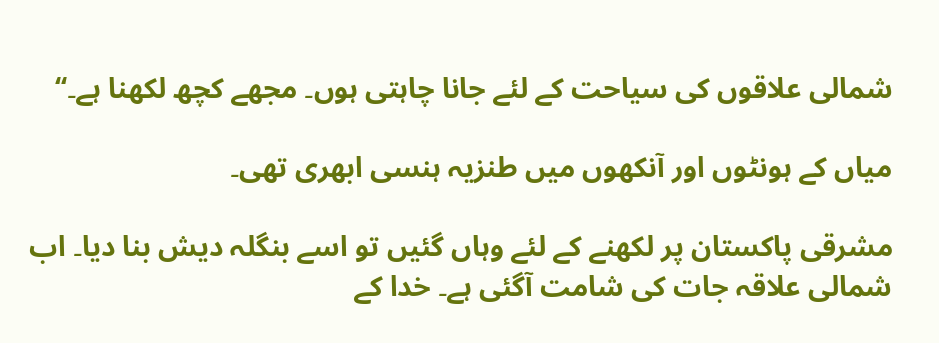شمالی علاقوں کی سیاحت کے لئے جانا چاہتی ہوں۔ مجھے کچھ لکھنا ہے۔‘‘

میاں کے ہونٹوں اور آنکھوں میں طنزیہ ہنسی ابھری تھی۔

مشرقی پاکستان پر لکھنے کے لئے وہاں گئیں تو اسے بنگلہ دیش بنا دیا۔ اب شمالی علاقہ جات کی شامت آگئی ہے۔ خدا کے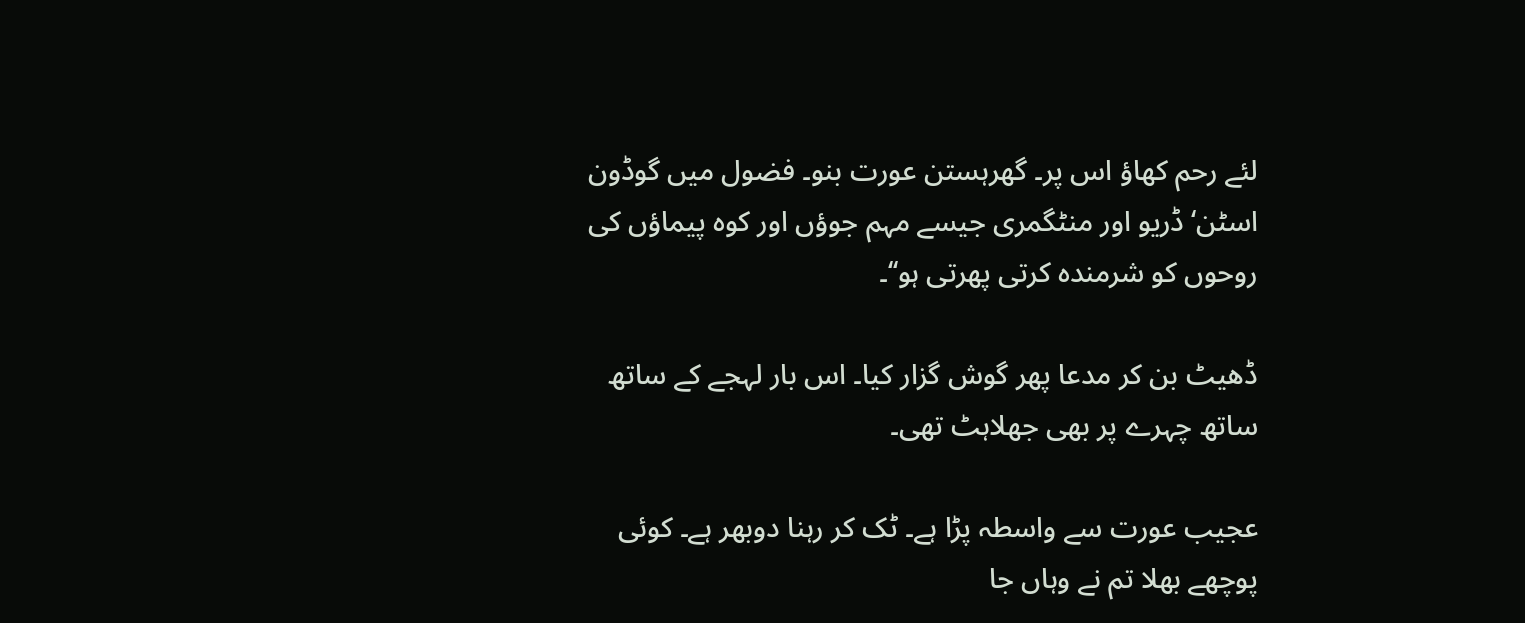لئے رحم کھاؤ اس پر۔ گھرہستن عورت بنو۔ فضول میں گوڈون اسٹن‘ ڈریو اور منٹگمری جیسے مہم جوؤں اور کوہ پیماؤں کی روحوں کو شرمندہ کرتی پھرتی ہو‘‘۔

ڈھیٹ بن کر مدعا پھر گوش گزار کیا۔ اس بار لہجے کے ساتھ ساتھ چہرے پر بھی جھلاہٹ تھی۔

عجیب عورت سے واسطہ پڑا ہے۔ ٹک کر رہنا دوبھر ہے۔ کوئی پوچھے بھلا تم نے وہاں جا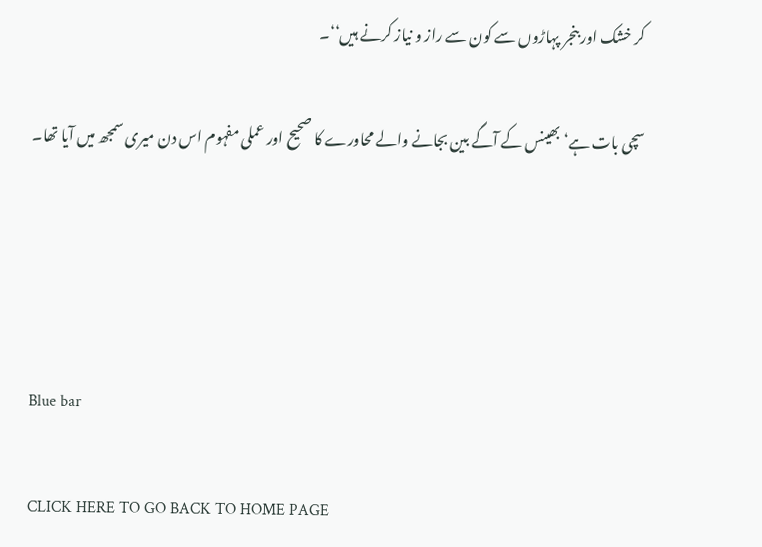کر خشک اور بنجر پہاڑوں سے کون سے راز و نیاز کرنے ہیں‘‘۔

سچی بات ہے‘ بھینس کے آگے بین بجانے والے محاورے کا صحیح اور عملی مفہوم اس دن میری سمجھ میں آیا تھا۔




Blue bar

CLICK HERE TO GO BACK TO HOME PAGE